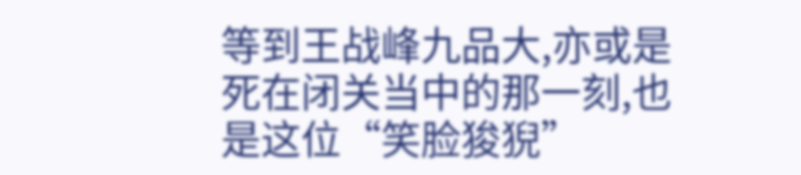等到王战峰九品大,亦或是死在闭关当中的那一刻,也是这位“笑脸狻猊”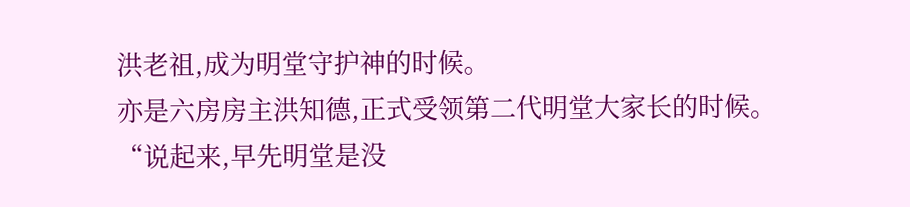洪老祖,成为明堂守护神的时候。
亦是六房房主洪知德,正式受领第二代明堂大家长的时候。
“说起来,早先明堂是没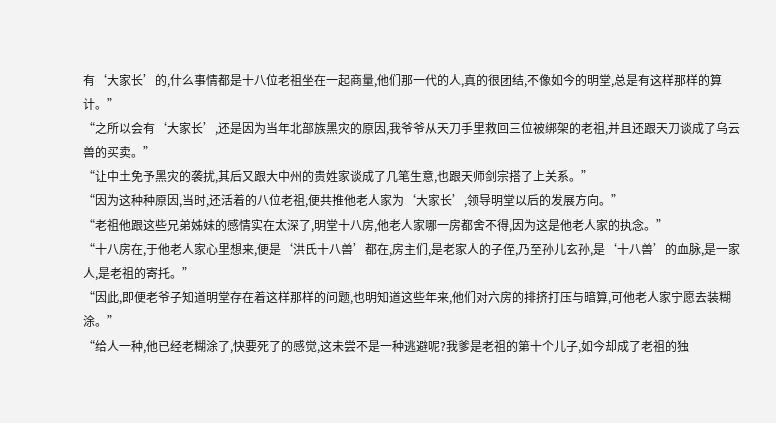有‘大家长’的,什么事情都是十八位老祖坐在一起商量,他们那一代的人,真的很团结,不像如今的明堂,总是有这样那样的算计。”
“之所以会有‘大家长’,还是因为当年北部族黑灾的原因,我爷爷从天刀手里救回三位被绑架的老祖,并且还跟天刀谈成了乌云兽的买卖。”
“让中土免予黑灾的袭扰,其后又跟大中州的贵姓家谈成了几笔生意,也跟天师剑宗搭了上关系。”
“因为这种种原因,当时,还活着的八位老祖,便共推他老人家为‘大家长’,领导明堂以后的发展方向。”
“老祖他跟这些兄弟姊妹的感情实在太深了,明堂十八房,他老人家哪一房都舍不得,因为这是他老人家的执念。”
“十八房在,于他老人家心里想来,便是‘洪氏十八兽’都在,房主们,是老家人的子侄,乃至孙儿玄孙,是‘十八兽’的血脉,是一家人,是老祖的寄托。”
“因此,即便老爷子知道明堂存在着这样那样的问题,也明知道这些年来,他们对六房的排挤打压与暗算,可他老人家宁愿去装糊涂。”
“给人一种,他已经老糊涂了,快要死了的感觉,这未尝不是一种逃避呢?我爹是老祖的第十个儿子,如今却成了老祖的独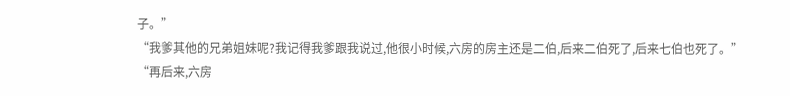子。”
“我爹其他的兄弟姐妹呢?我记得我爹跟我说过,他很小时候,六房的房主还是二伯,后来二伯死了,后来七伯也死了。”
“再后来,六房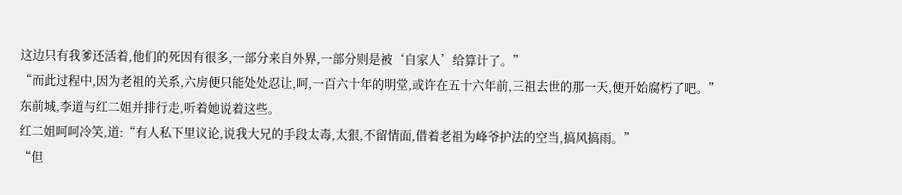这边只有我爹还活着,他们的死因有很多,一部分来自外界,一部分则是被‘自家人’给算计了。”
“而此过程中,因为老祖的关系,六房便只能处处忍让,呵,一百六十年的明堂,或许在五十六年前,三祖去世的那一天,便开始腐朽了吧。”
东前城,李道与红二姐并排行走,听着她说着这些。
红二姐呵呵冷笑,道:“有人私下里议论,说我大兄的手段太毒,太狠,不留情面,借着老祖为峰爷护法的空当,搞风搞雨。”
“但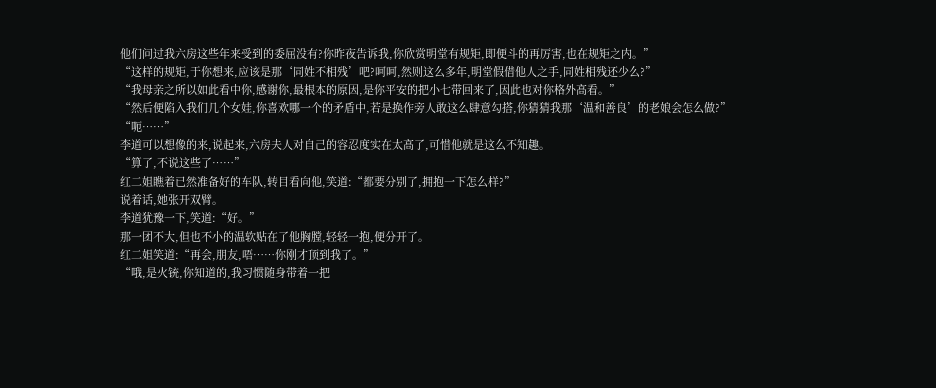他们问过我六房这些年来受到的委屈没有?你昨夜告诉我,你欣赏明堂有规矩,即便斗的再厉害,也在规矩之内。”
“这样的规矩,于你想来,应该是那‘同姓不相残’吧?呵呵,然则这么多年,明堂假借他人之手,同姓相残还少么?”
“我母亲之所以如此看中你,感谢你,最根本的原因,是你平安的把小七带回来了,因此也对你格外高看。”
“然后便陷入我们几个女娃,你喜欢哪一个的矛盾中,若是换作旁人敢这么肆意勾搭,你猜猜我那‘温和善良’的老娘会怎么做?”
“呃……”
李道可以想像的来,说起来,六房夫人对自己的容忍度实在太高了,可惜他就是这么不知趣。
“算了,不说这些了……”
红二姐瞧着已然准备好的车队,转目看向他,笑道:“都要分别了,拥抱一下怎么样?”
说着话,她张开双臂。
李道犹豫一下,笑道:“好。”
那一团不大,但也不小的温软贴在了他胸膛,轻轻一抱,便分开了。
红二姐笑道:“再会,朋友,唔……你刚才顶到我了。”
“哦,是火铳,你知道的,我习惯随身带着一把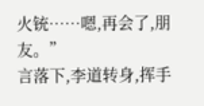火铳……嗯,再会了,朋友。”
言落下,李道转身,挥手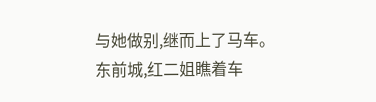与她做别,继而上了马车。
东前城,红二姐瞧着车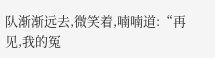队渐渐远去,微笑着,喃喃道:“再见,我的冤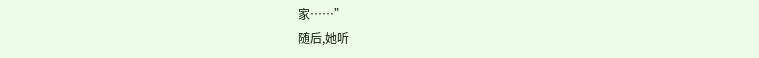家……”
随后,她听